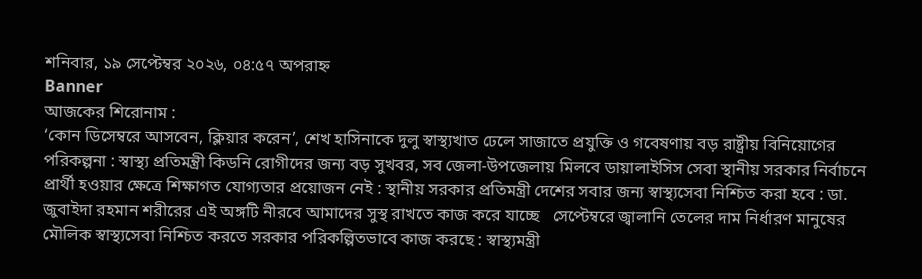শনিবার, ১৯ সেপ্টেম্বর ২০২৬, ০৪:৫৭ অপরাহ্ন
Banner
আজকের শিরোনাম :
‘কোন ডিসেম্বরে আসবেন, ক্লিয়ার করেন’, শেখ হাসিনাকে দুলু স্বাস্থ্যখাত ঢেলে সাজাতে প্রযুক্তি ও গবেষণায় বড় রাষ্ট্রীয় বিনিয়োগের পরিকল্পনা : স্বাস্থ্য প্রতিমন্ত্রী কিডনি রোগীদের জন্য বড় সুখবর, সব জেলা-উপজেলায় মিলবে ডায়ালাইসিস সেবা স্থানীয় সরকার নির্বাচনে প্রার্থী হওয়ার ক্ষেত্রে শিক্ষাগত যোগ্যতার প্রয়োজন নেই : স্থানীয় সরকার প্রতিমন্ত্রী দেশের সবার জন্য স্বাস্থ্যসেবা নিশ্চিত করা হবে : ডা. জুবাইদা রহমান শরীরের এই অঙ্গটি নীরবে আমাদের সুস্থ রাখতে কাজ করে যাচ্ছে   সেপ্টেম্বরে জ্বালানি তেলের দাম নির্ধারণ মানুষের মৌলিক স্বাস্থ্যসেবা নিশ্চিত করতে সরকার পরিকল্পিতভাবে কাজ করছে : স্বাস্থ্যমন্ত্রী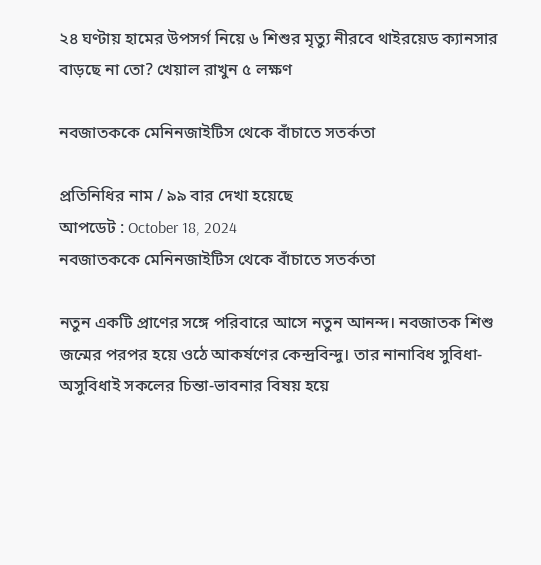২৪ ঘণ্টায় হামের উপসর্গ নিয়ে ৬ শিশুর মৃত্যু নীরবে থাইরয়েড ক্যানসার বাড়ছে না তো? খেয়াল রাখুন ৫ লক্ষণ

নবজাতককে মেনিনজাইটিস থেকে বাঁচাতে সতর্কতা

প্রতিনিধির নাম / ৯৯ বার দেখা হয়েছে
আপডেট : October 18, 2024
নবজাতককে মেনিনজাইটিস থেকে বাঁচাতে সতর্কতা

নতুন একটি প্রাণের সঙ্গে পরিবারে আসে নতুন আনন্দ। নবজাতক শিশু জন্মের পরপর হয়ে ওঠে আকর্ষণের কেন্দ্রবিন্দু। তার নানাবিধ সুবিধা-অসুবিধাই সকলের চিন্তা-ভাবনার বিষয় হয়ে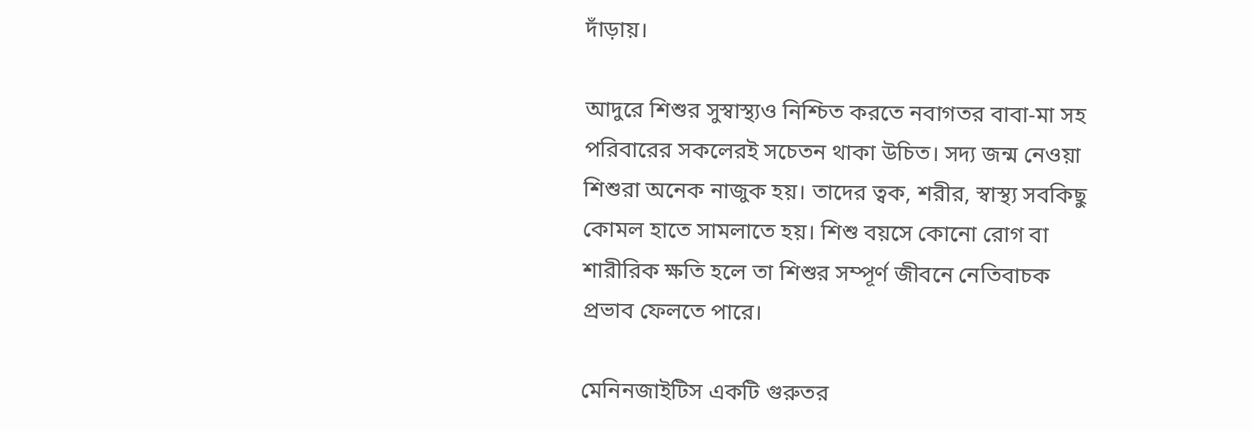দাঁড়ায়।

আদুরে শিশুর সুস্বাস্থ্যও নিশ্চিত করতে নবাগতর বাবা-মা সহ পরিবারের সকলেরই সচেতন থাকা উচিত। সদ্য জন্ম নেওয়া শিশুরা অনেক নাজুক হয়। তাদের ত্বক, শরীর, স্বাস্থ্য সবকিছু কোমল হাতে সামলাতে হয়। শিশু বয়সে কোনো রোগ বা শারীরিক ক্ষতি হলে তা শিশুর সম্পূর্ণ জীবনে নেতিবাচক প্রভাব ফেলতে পারে।

মেনিনজাইটিস একটি গুরুতর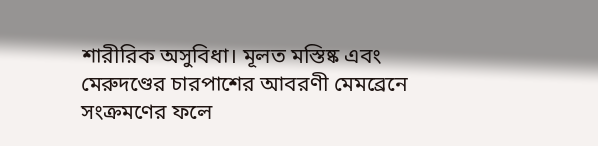শারীরিক অসুবিধা। মূলত মস্তিষ্ক এবং মেরুদণ্ডের চারপাশের আবরণী মেমব্রেনে সংক্রমণের ফলে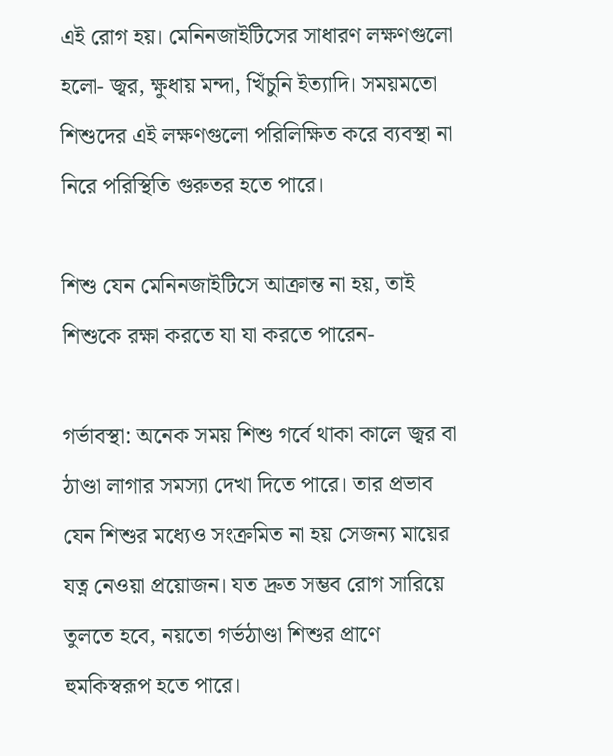এই রোগ হয়। মেনিনজাইটিসের সাধারণ লক্ষণগুলো হলো- জ্বর, ক্ষুধায় মন্দা, খিঁচুনি ইত্যাদি। সময়মতো শিশুদের এই লক্ষণগুলো পরিলিক্ষিত করে ব্যবস্থা না নিরে পরিস্থিতি গুরুতর হতে পারে।

শিশু যেন মেনিনজাইটিসে আক্রান্ত না হয়, তাই শিশুকে রক্ষা করতে যা যা করতে পারেন-

গর্ভাবস্থা: অনেক সময় শিশু গর্বে থাকা কালে জ্বর বা ঠাণ্ডা লাগার সমস্যা দেখা দিতে পারে। তার প্রভাব যেন শিশুর মধ্যেও সংক্রমিত না হয় সেজন্য মায়ের যত্ন নেওয়া প্রয়োজন। যত দ্রুত সম্ভব রোগ সারিয়ে তুলতে হবে, নয়তো গর্ভঠাণ্ডা শিশুর প্রাণে হুমকিস্বরূপ হতে পারে।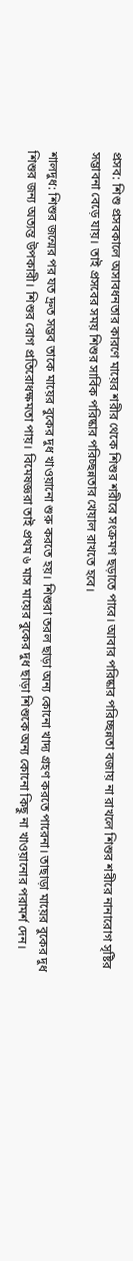প্রসব: শিশু প্রসবকালে অসাবধনতার কারণে মায়ের শরীর থেকে শিশুর শরীরে সংক্রমণ ছড়াতে পারে। আবার পরিষ্কার পরিচ্ছন্নতা বজায় না রাখলে শিশুর শরীরে নানারোগ সৃষ্টির সম্ভাবনা বেড়ে যায়। তাই প্রসবের সময় শিশুর সার্বিক পরিষ্কার পরিচ্ছন্নতার খেয়াল রাখতে হবে।

শালদুধ: শিশুর জন্মের পর যত দ্রুত সম্ভব তাকে মায়ের বুকের দুধ খাওয়ানো শুরু করতে হয়। শিশুরা তরল ছাড়া অন্য কোনো খাদ্য গ্রহণ করতে পারেনা। তাছাড়া মায়ের বুকের দুধ শিশুর জন্য অত্যন্ত উপকারী। শিশুর রোগ প্রতিরোধক্ষমতা পায়। বিমেষজ্ঞরা তাই প্রথম ৬ মাস মায়ের বুকের দুধ ছাড়া শিশুকে অন্য কোনো কিছু না খাওয়ানোর পরামর্শ দেন।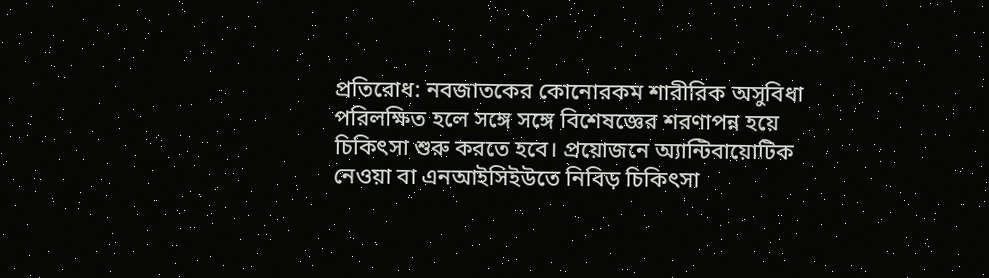প্রতিরোধ: নবজাতকের কোনোরকম শারীরিক অসুবিধা পরিলক্ষিত হলে সঙ্গে সঙ্গে বিশেষজ্ঞের শরণাপন্ন হয়ে চিকিৎসা শুরু করতে হবে। প্রয়োজনে অ্যান্টিবায়োটিক নেওয়া বা এনআইসিইউতে নিবিড় চিকিৎসা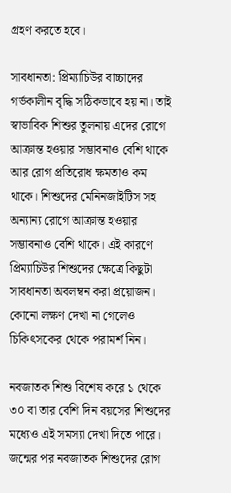গ্রহণ করতে হবে।

সাবধানতা: প্রিম্যাচিউর বাচ্চাদের গর্ভকালীন বৃদ্ধি সঠিকভাবে হয় না। তাই স্বাভাবিক শিশুর তুলনায় এদের রোগে আক্রান্ত হওয়ার সম্ভাবনাও বেশি থাকে আর রোগ প্রতিরোধ ক্ষমতাও কম থাকে। শিশুদের মেনিনজাইটিস সহ অন্যান্য রোগে আক্রান্ত হওয়ার সম্ভাবনাও বেশি থাকে। এই কারণে প্রিম্যাচিউর শিশুদের ক্ষেত্রে কিছুটা সাবধানতা অবলম্বন করা প্রয়োজন। কোনো লক্ষণ দেখা না গেলেও চিকিৎসকের থেকে পরামর্শ নিন।

নবজাতক শিশু বিশেষ করে ১ থেকে ৩০ বা তার বেশি দিন বয়সের শিশুদের মধ্যেও এই সমস্যা দেখা দিতে পারে। জন্মের পর নবজাতক শিশুদের রোগ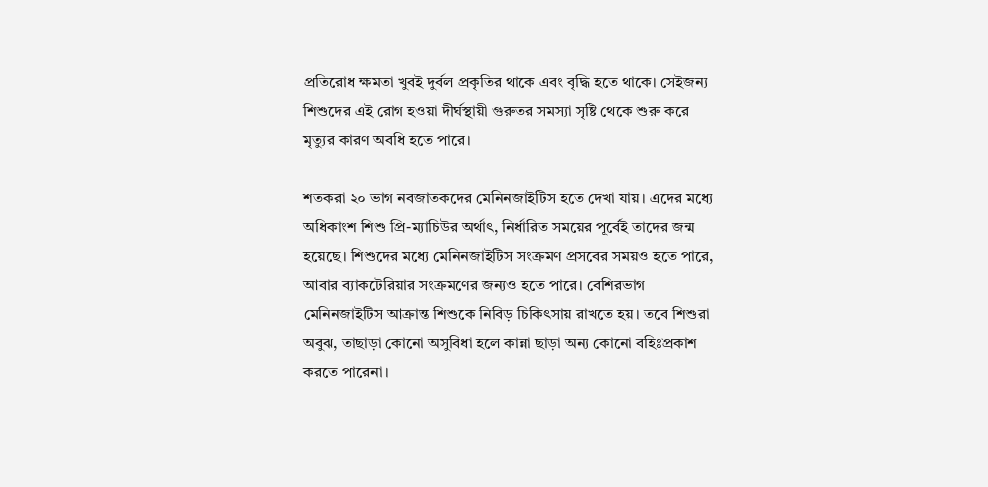প্রতিরোধ ক্ষমতা খুবই দুর্বল প্রকৃতির থাকে এবং বৃদ্ধি হতে থাকে। সেইজন্য শিশুদের এই রোগ হওয়া দীর্ঘস্থায়ী গুরুতর সমস্যা সৃষ্টি থেকে শুরু করে মৃত্যুর কারণ অবধি হতে পারে।

শতকরা ২০ ভাগ নবজাতকদের মেনিনজাইটিস হতে দেখা যায়। এদের মধ্যে অধিকাংশ শিশু প্রি-ম্যাচিউর অর্থাৎ, নির্ধারিত সময়ের পূর্বেই তাদের জন্ম হয়েছে। শিশুদের মধ্যে মেনিনজাইটিস সংক্রমণ প্রসবের সময়ও হতে পারে, আবার ব্যাকটেরিয়ার সংক্রমণের জন্যও হতে পারে। বেশিরভাগ মেনিনজাইটিস আক্রান্ত শিশুকে নিবিড় চিকিৎসায় রাখতে হয়। তবে শিশুরা অবুঝ, তাছাড়া কোনো অসুবিধা হলে কান্না ছাড়া অন্য কোনো বহিঃপ্রকাশ করতে পারেনা।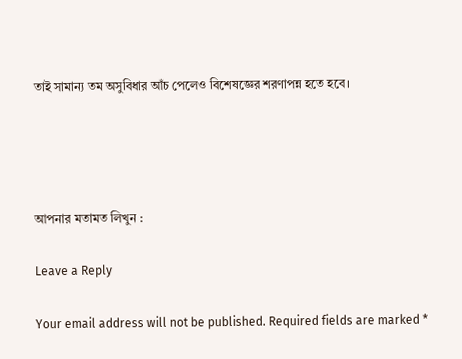তাই সামান্য তম অসুবিধার আঁচ পেলেও বিশেষজ্ঞের শরণাপন্ন হতে হবে।




আপনার মতামত লিখুন :

Leave a Reply

Your email address will not be published. Required fields are marked *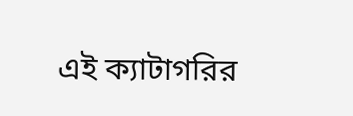এই ক্যাটাগরির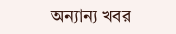অন্যান্য খবর